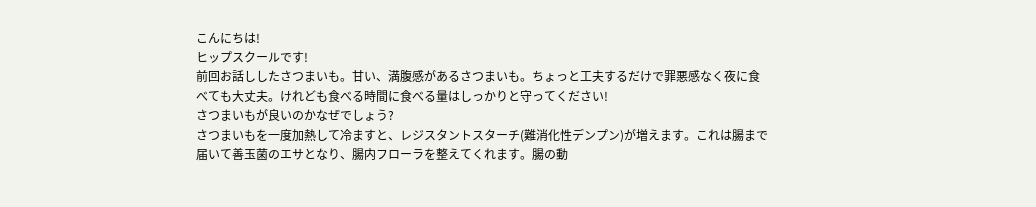こんにちは!
ヒップスクールです!
前回お話ししたさつまいも。甘い、満腹感があるさつまいも。ちょっと工夫するだけで罪悪感なく夜に食べても大丈夫。けれども食べる時間に食べる量はしっかりと守ってください!
さつまいもが良いのかなぜでしょう?
さつまいもを一度加熱して冷ますと、レジスタントスターチ(難消化性デンプン)が増えます。これは腸まで届いて善玉菌のエサとなり、腸内フローラを整えてくれます。腸の動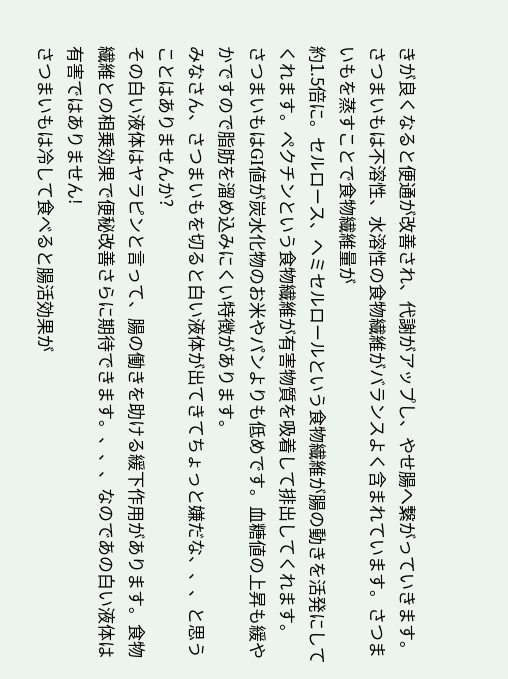きが良くなると便通が改善され、代謝がアップし、やせ腸へ繋がっていきます。
さつまいもは不溶性、水溶性の食物繊維がバランスよく含まれています。さつまいもを蒸すことで食物繊維量が
約1.5倍に。セルロース、ヘミセルロールという食物繊維が腸の動きを活発にしてくれます。ペクチンという食物繊維が有害物質を吸着して排出してくれます。
さつまいもはGI値が炭水化物のお米やパンよりも低めです。血糖値の上昇も緩やかですので脂肪を溜め込みにくい特徴があります。
みなさん、さつまいもを切ると白い液体が出てきてちょっと嫌だな、、、と思うことはありませんか?
その白い液体はヤラピンと言って、腸の働きを助ける緩下作用があります。食物繊維との相乗効果で便秘改善さらに期待できます。、、、なのであの白い液体は有害ではありません!
さつまいもは冷して食べると腸活効果が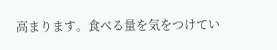高まります。食べる量を気をつけてい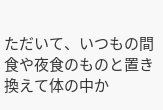ただいて、いつもの間食や夜食のものと置き換えて体の中か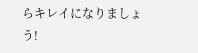らキレイになりましょう!